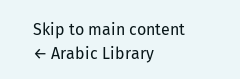Skip to main content
← Arabic Library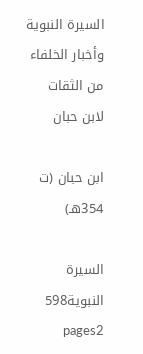السيرة النبوية وأخبار الخلفاء من الثقات لابن حبان

ابن حبان (ت 354هـ)

السيرة النبوية598 pages2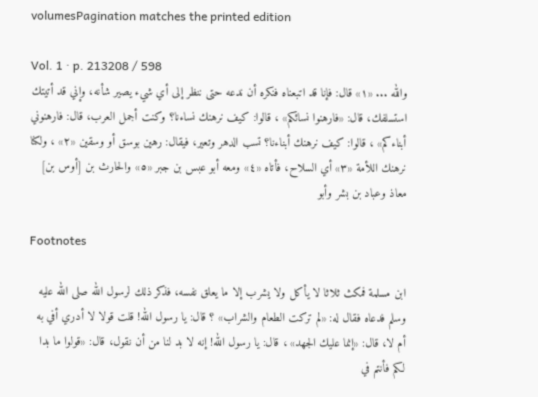volumesPagination matches the printed edition

Vol. 1 · p. 213208 / 598
والله ... «١» قال: فإنا قد اتبعناه فنكره أن ندعه حتى ننظر إلى أي شيء يصير شأنه، وإني قد أتيتك استسلفك، قال: «فارهنوا نسائكم» ، قالوا: كيف نرهنك نساءنا؟ وكنت أجمل العرب، قال: فارهنوني أبناءكم» ، قالوا: كيف نرهنك أبناءنا؟ تسب الدهر وتعير، فيقال: رهين بوسق أو وسقين «٢» ، ولكنا نرهنك اللأمة «٣» أي السلاح، فأتاه «٤» ومعه أبو عبس بن جبر «٥» والحارث بن [أوس بن] معاذ وعباد بن بشر وأبو

Footnotes

ابن مسلمة فمكث ثلاثا لا يأكل ولا يشرب إلا ما يعلق نفسه، فذكر ذلك لرسول الله صلى الله عليه وسلم فدعاه فقال له: «لم تركت الطعام والشراب» ؟ قال: يا رسول الله! قلت قولا لا أدري أفي به أم لا، قال: «إنما عليك الجهد» ، قال: يا رسول الله! إنه لا بد لنا من أن نقول، قال: «قولوا ما بدا لكم فأنتم في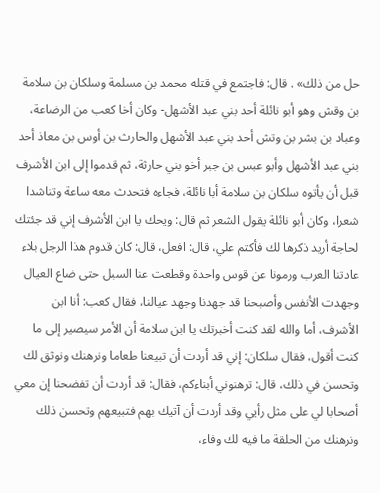حل من ذلك» . قال: فاجتمع في قتله محمد بن مسلمة وسلكان بن سلامة بن وقش وهو أبو نائلة أحد بني عبد الأشهل- وكان أخا كعب من الرضاعة، وعباد بن بشر بن وتش أحد بني عبد الأشهل والحارث بن أوس بن معاذ أحد بني عبد الأشهل وأبو عبس بن جبر أخو بني حارثة، ثم قدموا إلى ابن الأشرف قبل أن يأتوه سلكان بن سلامة أبا نائلة، فجاءه فتحدث معه ساعة وتناشدا شعرا، وكان أبو نائلة يقول الشعر ثم قال: ويحك يا ابن الأشرف إني قد جئتك لحاجة أريد ذكرها لك فأكتم علي، قال: افعل، قال: كان قدوم هذا الرجل بلاء عادتنا العرب ورمونا عن قوس واحدة وقطعت عنا السبل حتى ضاع العيال وجهدت الأنفس وأصبحنا قد جهدنا وجهد عيالنا، فقال كعب: أنا ابن الأشرف، أما والله لقد كنت أخبرتك يا ابن سلامة أن الأمر سيصير إلى ما كنت أقول، فقال سلكان: إني قد أردت أن تبيعنا طعاما ونرهنك ونوثق لك وتحسن في ذلك، قال: ترهنوني أبناءكم، فقال: قد أردت أن تفضحنا إن معي أصحابا لي على مثل رأيي وقد أردت أن آتيك بهم فتبيعهم وتحسن ذلك ونرهنك من الحلقة ما فيه لك وفاء،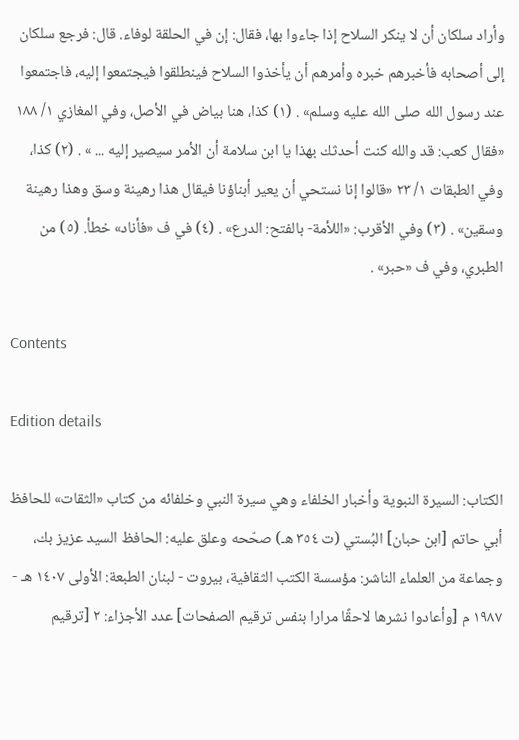وأراد سلكان أن لا ينكر السلاح إذا جاءوا بها، فقال: إن في الحلقة لوفاء. قال: فرجع سلكان إلى أصحابه فأخبرهم خبره وأمرهم أن يأخذوا السلاح فينطلقوا فيجتمعوا إليه، فاجتمعوا عند رسول الله صلى الله عليه وسلم» . (١) كذا، هنا بياض في الأصل، وفي المغازي ١/ ١٨٨ «فقال كعب: قد والله كنت أحدثك بهذا يا ابن سلامة أن الأمر سيصير إليه ... » . (٢) كذا، وفي الطبقات ١/ ٢٣ «قالوا إنا نستحي أن يعير أبناؤنا فيقال هذا رهينة وسق وهذا رهينة وسقين» . (٣) وفي الأقرب: «اللأمة- بالفتح: الدرع» . (٤) في ف «فأناد» خطأ. (٥) من الطبري، وفي ف «حبر» .

Contents

Edition details

الكتاب: السيرة النبوية وأخبار الخلفاء وهي سيرة النبي وخلفائه من كتاب «الثقات» للحافظ أبي حاتم [ابن حبان] البُستي (ت ٣٥٤ هـ) صحّحه وعلق عليه: الحافظ السيد عزيز بك، وجماعة من العلماء الناشر: مؤسسة الكتب الثقافية، بيروت - لبنان الطبعة: الأولى ١٤٠٧ هـ - ١٩٨٧ م [وأعادوا نشرها لاحقًا مرارا بنفس ترقيم الصفحات] عدد الأجزاء: ٢ [ترقيم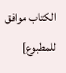الكتاب موافق للمطبوع]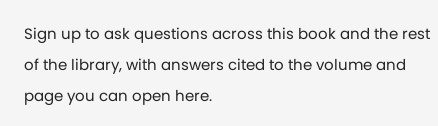Sign up to ask questions across this book and the rest of the library, with answers cited to the volume and page you can open here.